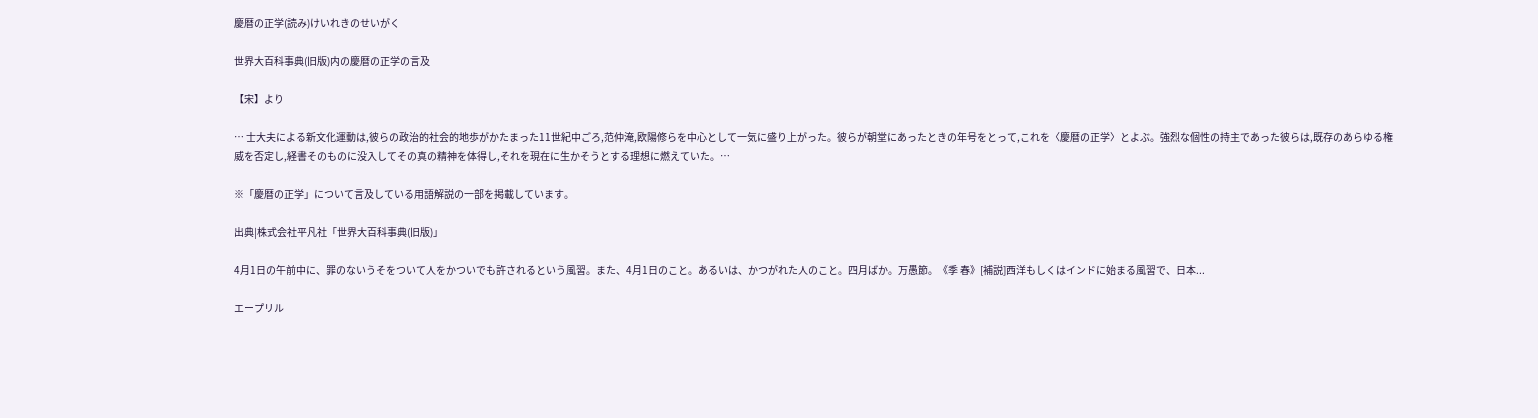慶暦の正学(読み)けいれきのせいがく

世界大百科事典(旧版)内の慶暦の正学の言及

【宋】より

… 士大夫による新文化運動は,彼らの政治的社会的地歩がかたまった11世紀中ごろ,范仲淹,欧陽修らを中心として一気に盛り上がった。彼らが朝堂にあったときの年号をとって,これを〈慶暦の正学〉とよぶ。強烈な個性の持主であった彼らは,既存のあらゆる権威を否定し,経書そのものに没入してその真の精神を体得し,それを現在に生かそうとする理想に燃えていた。…

※「慶暦の正学」について言及している用語解説の一部を掲載しています。

出典|株式会社平凡社「世界大百科事典(旧版)」

4月1日の午前中に、罪のないうそをついて人をかついでも許されるという風習。また、4月1日のこと。あるいは、かつがれた人のこと。四月ばか。万愚節。《季 春》[補説]西洋もしくはインドに始まる風習で、日本...

エープリル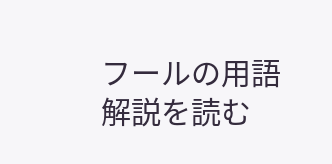フールの用語解説を読む